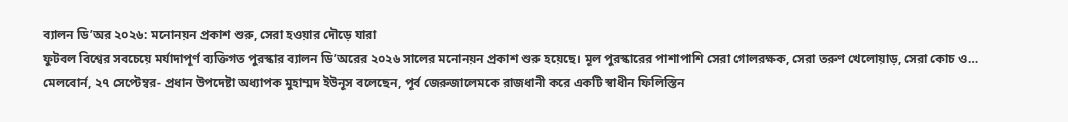ব্যালন ডি’অর ২০২৬: মনোনয়ন প্রকাশ শুরু, সেরা হওয়ার দৌড়ে যারা
ফুটবল বিশ্বের সবচেয়ে মর্যাদাপূর্ণ ব্যক্তিগত পুরস্কার ব্যালন ডি’অরের ২০২৬ সালের মনোনয়ন প্রকাশ শুরু হয়েছে। মূল পুরস্কারের পাশাপাশি সেরা গোলরক্ষক, সেরা তরুণ খেলোয়াড়, সেরা কোচ ও…
মেলবোর্ন, ২৭ সেপ্টেম্বর- প্রধান উপদেষ্টা অধ্যাপক মুহাম্মদ ইউনূস বলেছেন, পূর্ব জেরুজালেমকে রাজধানী করে একটি স্বাধীন ফিলিস্তিন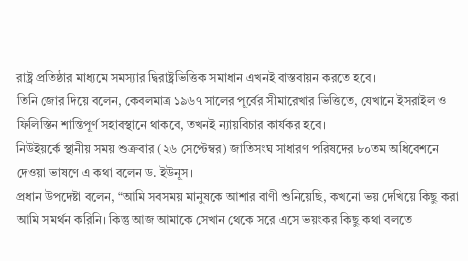রাষ্ট্র প্রতিষ্ঠার মাধ্যমে সমস্যার দ্বিরাষ্ট্রভিত্তিক সমাধান এখনই বাস্তবায়ন করতে হবে।
তিনি জোর দিয়ে বলেন, কেবলমাত্র ১৯৬৭ সালের পূর্বের সীমারেখার ভিত্তিতে, যেখানে ইসরাইল ও ফিলিস্তিন শান্তিপূর্ণ সহাবস্থানে থাকবে, তখনই ন্যায়বিচার কার্যকর হবে।
নিউইয়র্কে স্থানীয় সময় শুক্রবার (২৬ সেপ্টেম্বর) জাতিসংঘ সাধারণ পরিষদের ৮০তম অধিবেশনে দেওয়া ভাষণে এ কথা বলেন ড. ইউনূস।
প্রধান উপদেষ্টা বলেন, “আমি সবসময় মানুষকে আশার বাণী শুনিয়েছি, কখনো ভয় দেখিয়ে কিছু করা আমি সমর্থন করিনি। কিন্তু আজ আমাকে সেখান থেকে সরে এসে ভয়ংকর কিছু কথা বলতে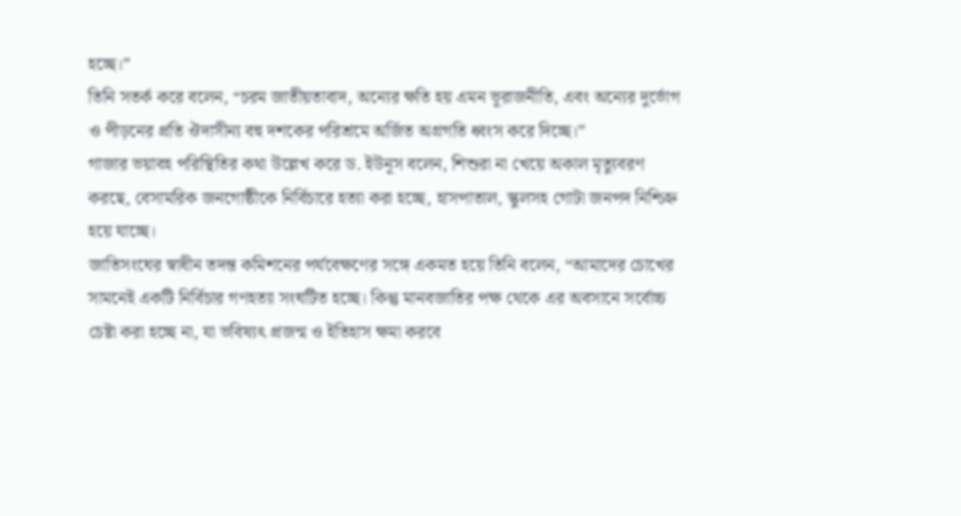হচ্ছে।”
তিনি সতর্ক করে বলেন, “চরম জাতীয়তাবাদ, অন্যের ক্ষতি হয় এমন ভূরাজনীতি, এবং অন্যের দুর্ভোগ ও পীড়নের প্রতি ঔদাসীন্য বহু দশকের পরিশ্রমে অর্জিত অগ্রগতি ধ্বংস করে দিচ্ছে।”
গাজার ভয়াবহ পরিস্থিতির কথা উল্লেখ করে ড. ইউনূস বলেন, শিশুরা না খেয়ে অকাল মৃত্যুবরণ করছে, বেসামরিক জনগোষ্ঠীকে নির্বিচারে হত্যা করা হচ্ছে, হাসপাতাল, স্কুলসহ গোটা জনপদ নিশ্চিহ্ন হয়ে যাচ্ছে।
জাতিসংঘের স্বাধীন তদন্ত কমিশনের পর্যবেক্ষণের সঙ্গে একমত হয়ে তিনি বলেন, “আমাদের চোখের সামনেই একটি নির্বিচার গণহত্যা সংঘটিত হচ্ছে। কিন্তু মানবজাতির পক্ষ থেকে এর অবসানে সর্বোচ্চ চেষ্টা করা হচ্ছে না, যা ভবিষ্যৎ প্রজন্ম ও ইতিহাস ক্ষমা করবে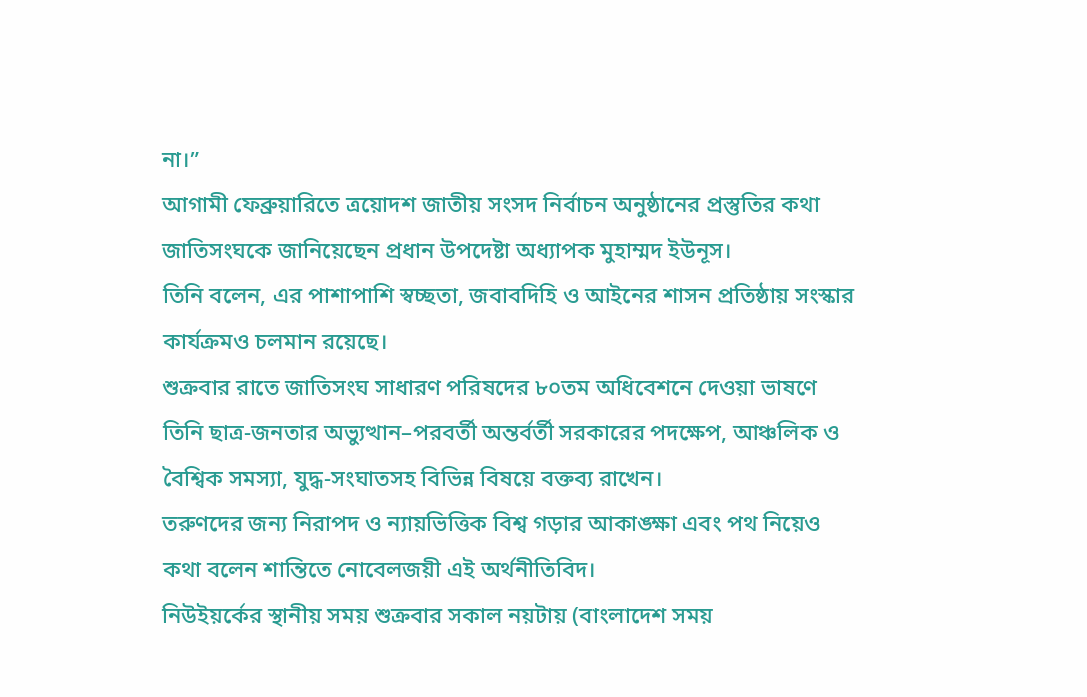না।”
আগামী ফেব্রুয়ারিতে ত্রয়োদশ জাতীয় সংসদ নির্বাচন অনুষ্ঠানের প্রস্তুতির কথা জাতিসংঘকে জানিয়েছেন প্রধান উপদেষ্টা অধ্যাপক মুহাম্মদ ইউনূস।
তিনি বলেন, এর পাশাপাশি স্বচ্ছতা, জবাবদিহি ও আইনের শাসন প্রতিষ্ঠায় সংস্কার কার্যক্রমও চলমান রয়েছে।
শুক্রবার রাতে জাতিসংঘ সাধারণ পরিষদের ৮০তম অধিবেশনে দেওয়া ভাষণে তিনি ছাত্র-জনতার অভ্যুত্থান–পরবর্তী অন্তর্বর্তী সরকারের পদক্ষেপ, আঞ্চলিক ও বৈশ্বিক সমস্যা, যুদ্ধ-সংঘাতসহ বিভিন্ন বিষয়ে বক্তব্য রাখেন।
তরুণদের জন্য নিরাপদ ও ন্যায়ভিত্তিক বিশ্ব গড়ার আকাঙ্ক্ষা এবং পথ নিয়েও কথা বলেন শান্তিতে নোবেলজয়ী এই অর্থনীতিবিদ।
নিউইয়র্কের স্থানীয় সময় শুক্রবার সকাল নয়টায় (বাংলাদেশ সময়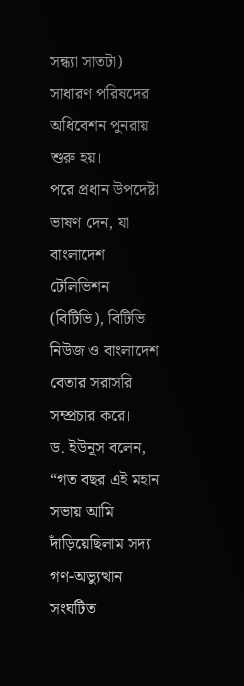সন্ধ্যা সাতটা) সাধারণ পরিষদের অধিবেশন পুনরায় শুরু হয়।
পরে প্রধান উপদেষ্টা ভাষণ দেন, যা বাংলাদেশ টেলিভিশন (বিটিভি), বিটিভি নিউজ ও বাংলাদেশ বেতার সরাসরি সম্প্রচার করে।
ড. ইউনূস বলেন, “গত বছর এই মহান সভায় আমি দাঁড়িয়েছিলাম সদ্য গণ-অভ্যুত্থান সংঘটিত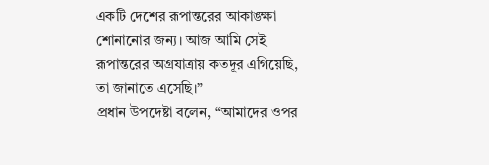একটি দেশের রূপান্তরের আকাঙ্ক্ষা শোনানোর জন্য। আজ আমি সেই রূপান্তরের অগ্রযাত্রায় কতদূর এগিয়েছি, তা জানাতে এসেছি।”
প্রধান উপদেষ্টা বলেন, “আমাদের ওপর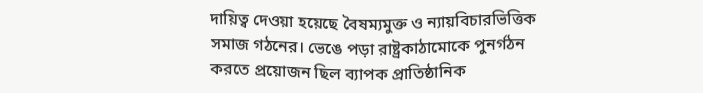দায়িত্ব দেওয়া হয়েছে বৈষম্যমুক্ত ও ন্যায়বিচারভিত্তিক সমাজ গঠনের। ভেঙে পড়া রাষ্ট্রকাঠামোকে পুনর্গঠন করতে প্রয়োজন ছিল ব্যাপক প্রাতিষ্ঠানিক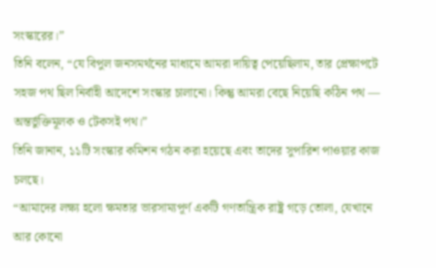সংস্কারের।”
তিনি বলেন, “যে বিপুল জনসমর্থনের মাধ্যমে আমরা দায়িত্ব পেয়েছিলাম, তার প্রেক্ষাপটে সহজ পথ ছিল নির্বাহী আদেশে সংস্কার চালানো। কিন্তু আমরা বেছে নিয়েছি কঠিন পথ — অন্তর্ভুক্তিমূলক ও টেকসই পথ।”
তিনি জানান, ১১টি সংস্কার কমিশন গঠন করা হয়েছে এবং তাদের সুপারিশ পাওয়ার কাজ চলছে।
“আমাদের লক্ষ্য হলো ক্ষমতার ভারসাম্যপূর্ণ একটি গণতান্ত্রিক রাষ্ট্র গড়ে তোলা, যেখানে আর কোনো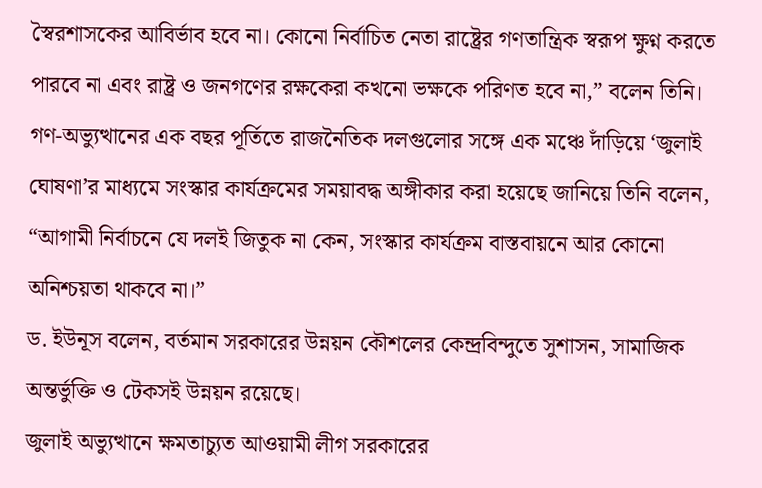স্বৈরশাসকের আবির্ভাব হবে না। কোনো নির্বাচিত নেতা রাষ্ট্রের গণতান্ত্রিক স্বরূপ ক্ষুণ্ন করতে পারবে না এবং রাষ্ট্র ও জনগণের রক্ষকেরা কখনো ভক্ষকে পরিণত হবে না,” বলেন তিনি।
গণ-অভ্যুত্থানের এক বছর পূর্তিতে রাজনৈতিক দলগুলোর সঙ্গে এক মঞ্চে দাঁড়িয়ে ‘জুলাই ঘোষণা’র মাধ্যমে সংস্কার কার্যক্রমের সময়াবদ্ধ অঙ্গীকার করা হয়েছে জানিয়ে তিনি বলেন, “আগামী নির্বাচনে যে দলই জিতুক না কেন, সংস্কার কার্যক্রম বাস্তবায়নে আর কোনো অনিশ্চয়তা থাকবে না।”
ড. ইউনূস বলেন, বর্তমান সরকারের উন্নয়ন কৌশলের কেন্দ্রবিন্দুতে সুশাসন, সামাজিক অন্তর্ভুক্তি ও টেকসই উন্নয়ন রয়েছে।
জুলাই অভ্যুত্থানে ক্ষমতাচ্যুত আওয়ামী লীগ সরকারের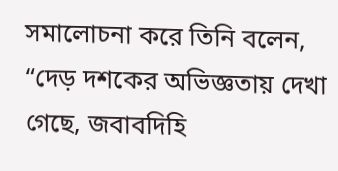সমালোচনা করে তিনি বলেন, “দেড় দশকের অভিজ্ঞতায় দেখা গেছে, জবাবদিহি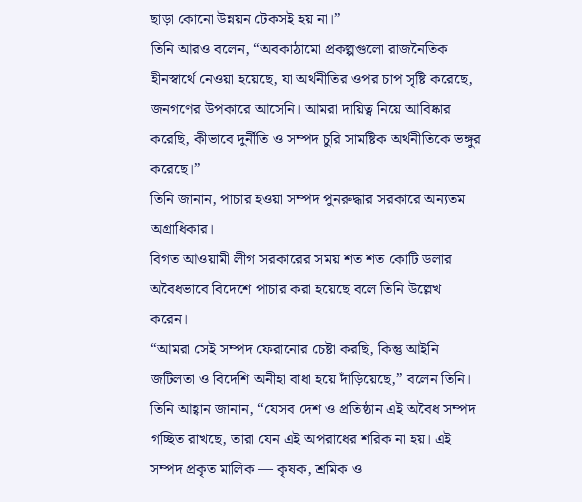ছাড়া কোনো উন্নয়ন টেকসই হয় না।”
তিনি আরও বলেন, “অবকাঠামো প্রকল্পগুলো রাজনৈতিক হীনস্বার্থে নেওয়া হয়েছে, যা অর্থনীতির ওপর চাপ সৃষ্টি করেছে, জনগণের উপকারে আসেনি। আমরা দায়িত্ব নিয়ে আবিষ্কার করেছি, কীভাবে দুর্নীতি ও সম্পদ চুরি সামষ্টিক অর্থনীতিকে ভঙ্গুর করেছে।”
তিনি জানান, পাচার হওয়া সম্পদ পুনরুদ্ধার সরকারে অন্যতম অগ্রাধিকার।
বিগত আওয়ামী লীগ সরকারের সময় শত শত কোটি ডলার অবৈধভাবে বিদেশে পাচার করা হয়েছে বলে তিনি উল্লেখ করেন।
“আমরা সেই সম্পদ ফেরানোর চেষ্টা করছি, কিন্তু আইনি জটিলতা ও বিদেশি অনীহা বাধা হয়ে দাঁড়িয়েছে,” বলেন তিনি।
তিনি আহ্বান জানান, “যেসব দেশ ও প্রতিষ্ঠান এই অবৈধ সম্পদ গচ্ছিত রাখছে, তারা যেন এই অপরাধের শরিক না হয়। এই সম্পদ প্রকৃত মালিক — কৃষক, শ্রমিক ও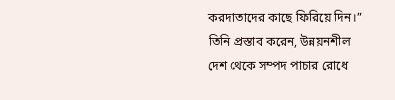করদাতাদের কাছে ফিরিয়ে দিন।”
তিনি প্রস্তাব করেন, উন্নয়নশীল দেশ থেকে সম্পদ পাচার রোধে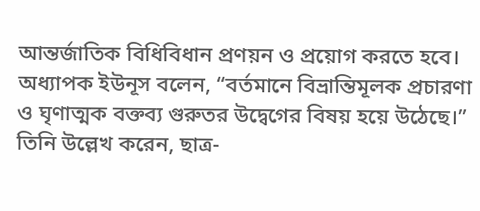আন্তর্জাতিক বিধিবিধান প্রণয়ন ও প্রয়োগ করতে হবে।
অধ্যাপক ইউনূস বলেন, “বর্তমানে বিভ্রান্তিমূলক প্রচারণা ও ঘৃণাত্মক বক্তব্য গুরুতর উদ্বেগের বিষয় হয়ে উঠেছে।”
তিনি উল্লেখ করেন, ছাত্র-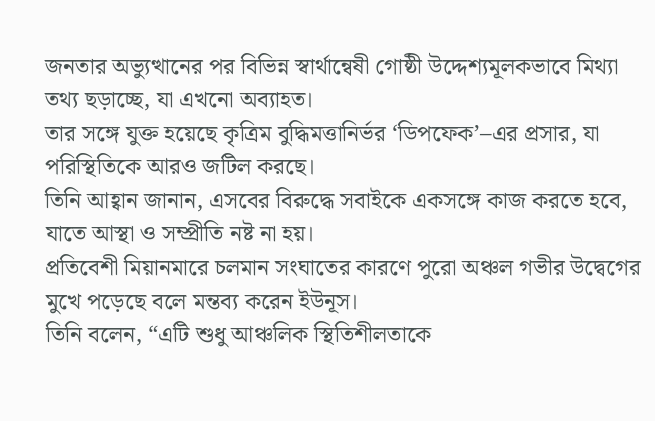জনতার অভ্যুত্থানের পর বিভিন্ন স্বার্থান্বেষী গোষ্ঠী উদ্দেশ্যমূলকভাবে মিথ্যা তথ্য ছড়াচ্ছে, যা এখনো অব্যাহত।
তার সঙ্গে যুক্ত হয়েছে কৃত্রিম বুদ্ধিমত্তানির্ভর ‘ডিপফেক’–এর প্রসার, যা পরিস্থিতিকে আরও জটিল করছে।
তিনি আহ্বান জানান, এসবের বিরুদ্ধে সবাইকে একসঙ্গে কাজ করতে হবে, যাতে আস্থা ও সম্প্রীতি নষ্ট না হয়।
প্রতিবেশী মিয়ানমারে চলমান সংঘাতের কারণে পুরো অঞ্চল গভীর উদ্বেগের মুখে পড়েছে বলে মন্তব্য করেন ইউনূস।
তিনি বলেন, “এটি শুধু আঞ্চলিক স্থিতিশীলতাকে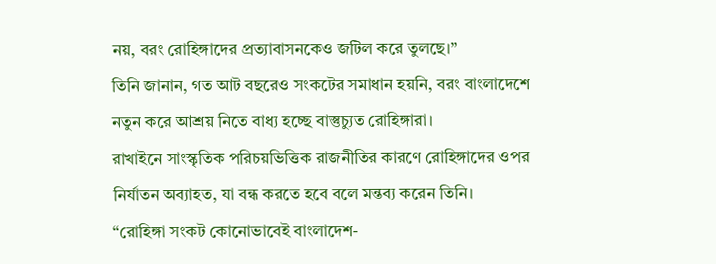নয়, বরং রোহিঙ্গাদের প্রত্যাবাসনকেও জটিল করে তুলছে।”
তিনি জানান, গত আট বছরেও সংকটের সমাধান হয়নি, বরং বাংলাদেশে নতুন করে আশ্রয় নিতে বাধ্য হচ্ছে বাস্তুচ্যুত রোহিঙ্গারা।
রাখাইনে সাংস্কৃতিক পরিচয়ভিত্তিক রাজনীতির কারণে রোহিঙ্গাদের ওপর নির্যাতন অব্যাহত, যা বন্ধ করতে হবে বলে মন্তব্য করেন তিনি।
“রোহিঙ্গা সংকট কোনোভাবেই বাংলাদেশ-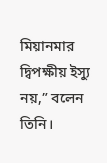মিয়ানমার দ্বিপক্ষীয় ইস্যু নয়,” বলেন তিনি।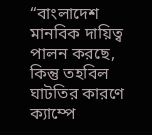“বাংলাদেশ মানবিক দায়িত্ব পালন করছে, কিন্তু তহবিল ঘাটতির কারণে ক্যাম্পে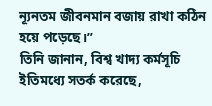ন্যূনতম জীবনমান বজায় রাখা কঠিন হয়ে পড়েছে।”
তিনি জানান, বিশ্ব খাদ্য কর্মসূচি ইতিমধ্যে সতর্ক করেছে,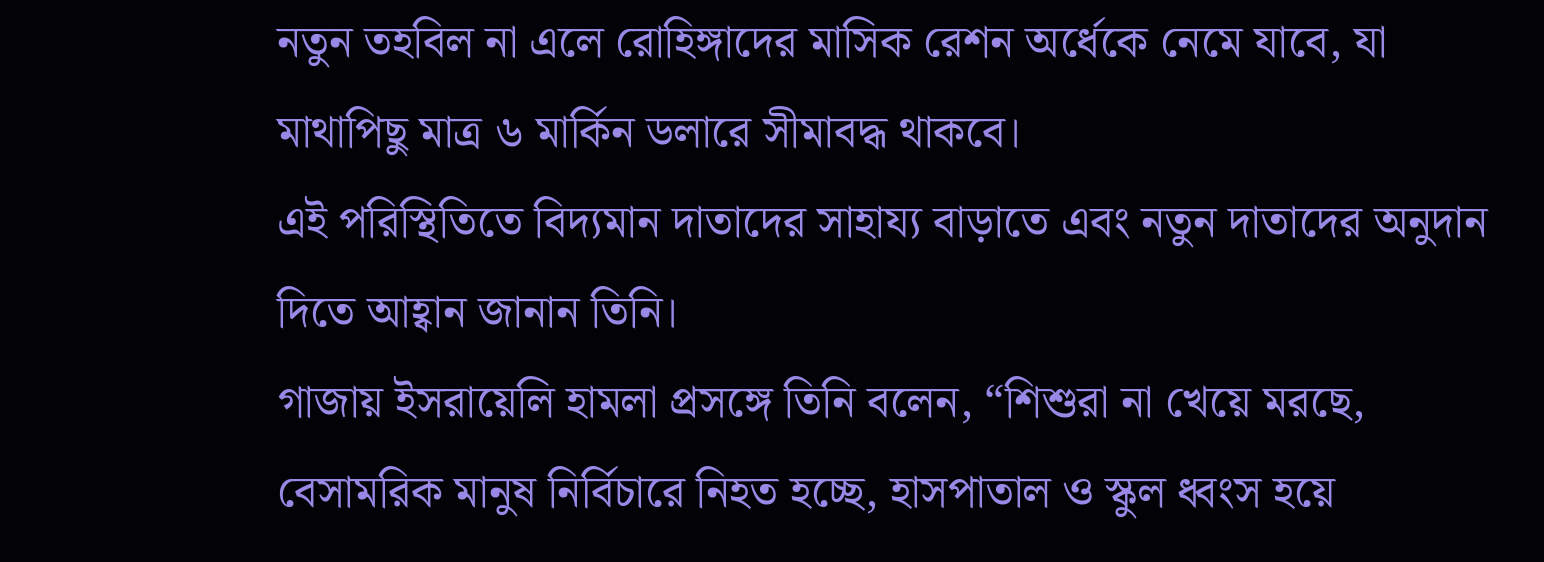নতুন তহবিল না এলে রোহিঙ্গাদের মাসিক রেশন অর্ধেকে নেমে যাবে, যা মাথাপিছু মাত্র ৬ মার্কিন ডলারে সীমাবদ্ধ থাকবে।
এই পরিস্থিতিতে বিদ্যমান দাতাদের সাহায্য বাড়াতে এবং নতুন দাতাদের অনুদান দিতে আহ্বান জানান তিনি।
গাজায় ইসরায়েলি হামলা প্রসঙ্গে তিনি বলেন, “শিশুরা না খেয়ে মরছে, বেসামরিক মানুষ নির্বিচারে নিহত হচ্ছে, হাসপাতাল ও স্কুল ধ্বংস হয়ে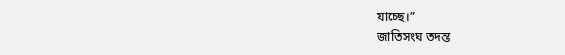যাচ্ছে।”
জাতিসংঘ তদন্ত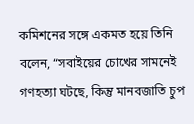কমিশনের সঙ্গে একমত হয়ে তিনি বলেন, “সবাইয়ের চোখের সামনেই গণহত্যা ঘটছে, কিন্তু মানবজাতি চুপ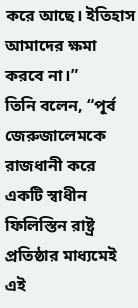করে আছে। ইতিহাস আমাদের ক্ষমা করবে না।”
তিনি বলেন, “পূর্ব জেরুজালেমকে রাজধানী করে একটি স্বাধীন ফিলিস্তিন রাষ্ট্র প্রতিষ্ঠার মাধ্যমেই এই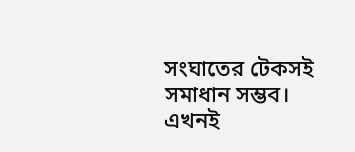সংঘাতের টেকসই সমাধান সম্ভব। এখনই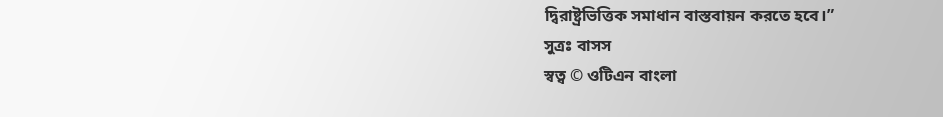দ্বিরাষ্ট্রভিত্তিক সমাধান বাস্তবায়ন করতে হবে।”
সুত্রঃ বাসস
স্বত্ব © ওটিএন বাংলা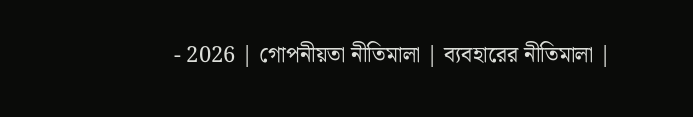- 2026 | গোপনীয়তা নীতিমালা | ব্যবহারের নীতিমালা |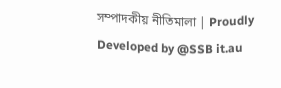সম্পাদকীয় নীতিমালা | Proudly Developed by @SSB it.au